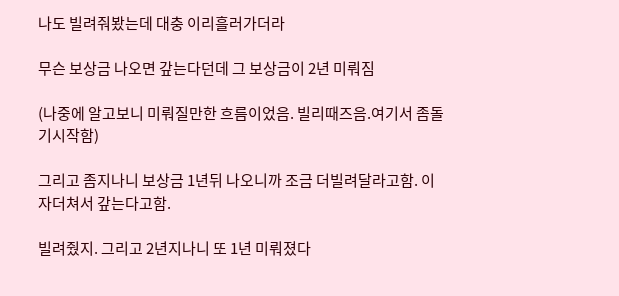나도 빌려줘봤는데 대충 이리흘러가더라

무슨 보상금 나오면 갚는다던데 그 보상금이 2년 미뤄짐

(나중에 알고보니 미뤄질만한 흐름이었음. 빌리때즈음.여기서 좀돌기시작함)

그리고 좀지나니 보상금 1년뒤 나오니까 조금 더빌려달라고함. 이자더쳐서 갚는다고함.

빌려줬지. 그리고 2년지나니 또 1년 미뤄졌다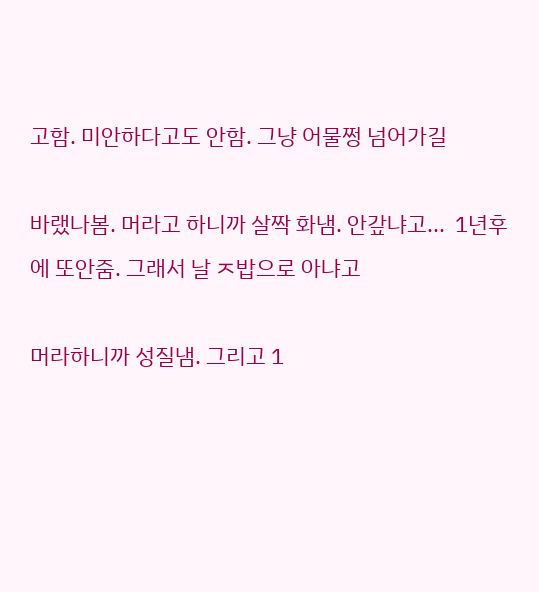고함. 미안하다고도 안함. 그냥 어물쩡 넘어가길

바랬나봄. 머라고 하니까 살짝 화냄. 안갚냐고...  1년후에 또안줌. 그래서 날 ㅈ밥으로 아냐고

머라하니까 성질냄. 그리고 1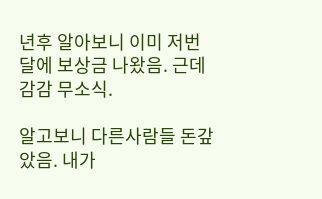년후 알아보니 이미 저번달에 보상금 나왔음. 근데 감감 무소식.

알고보니 다른사람들 돈갚았음. 내가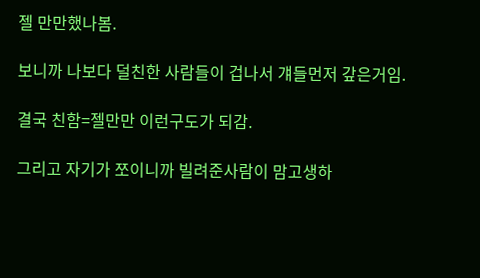젤 만만했나봄.

보니까 나보다 덜친한 사람들이 겁나서 걔들먼저 갚은거임.

결국 친함=젤만만 이런구도가 되감.

그리고 자기가 쪼이니까 빌려준사람이 맘고생하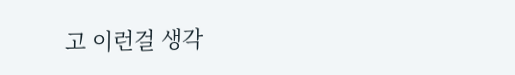고 이런걸 생각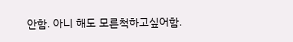안함. 아니 해도 모른척하고싶어함.